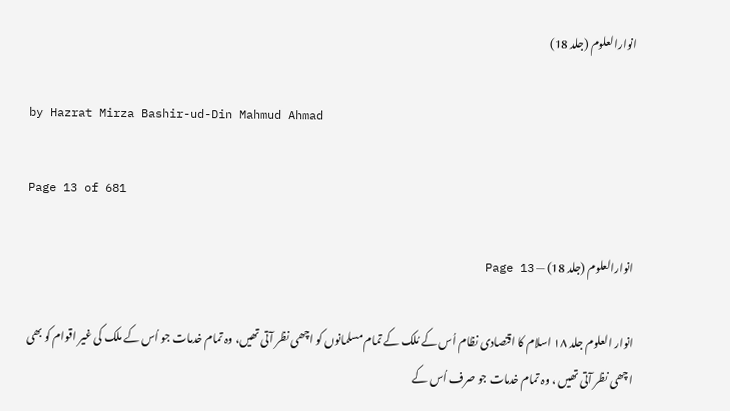انوارالعلوم (جلد 18)

by Hazrat Mirza Bashir-ud-Din Mahmud Ahmad

Page 13 of 681

انوارالعلوم (جلد 18) — Page 13

انوار العلوم جلد ۱۸ اسلام کا اقتصادی نظام اُس کے مُلک کے تمام مسلمانوں کو اچھی نظر آتی تھیں، وہ تمام خدمات جو اُس کے ملک کی غیر اقوام کو بھی اچھی نظر آتی تھیں ، وہ تمام خدمات جو صرف اُس کے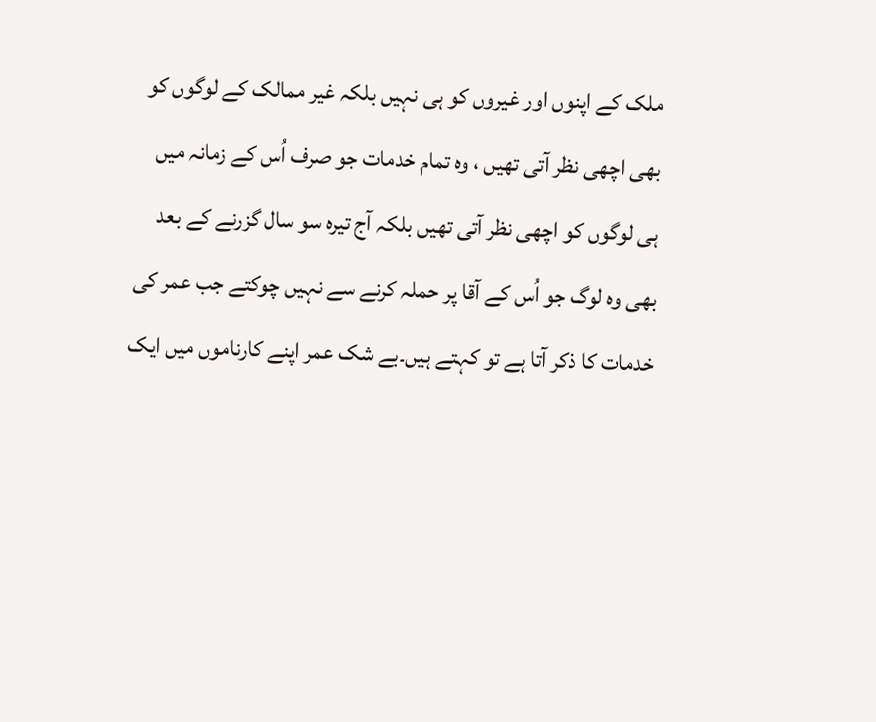ملک کے اپنوں اور غیروں کو ہی نہیں بلکہ غیر ممالک کے لوگوں کو بھی اچھی نظر آتی تھیں ، وہ تمام خدمات جو صرف اُس کے زمانہ میں ہی لوگوں کو اچھی نظر آتی تھیں بلکہ آج تیرہ سو سال گزرنے کے بعد بھی وہ لوگ جو اُس کے آقا پر حملہ کرنے سے نہیں چوکتے جب عمر کی خدمات کا ذکر آتا ہے تو کہتے ہیں۔بے شک عمر اپنے کارناموں میں ایک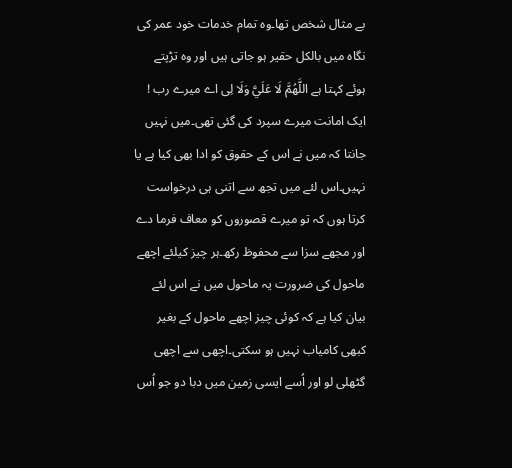بے مثال شخص تھا۔وہ تمام خدمات خود عمر کی نگاہ میں بالکل حقیر ہو جاتی ہیں اور وہ تڑپتے ہوئے کہتا ہے اللَّهُمَّ لَا عَلَيَّ وَلَا لِی اے میرے رب ! ایک امانت میرے سپرد کی گئی تھی۔میں نہیں جانتا کہ میں نے اس کے حقوق کو ادا بھی کیا ہے یا نہیں۔اس لئے میں تجھ سے اتنی ہی درخواست کرتا ہوں کہ تو میرے قصوروں کو معاف فرما دے اور مجھے سزا سے محفوظ رکھ۔ہر چیز کیلئے اچھے ماحول کی ضرورت یہ ماحول میں نے اس لئے بیان کیا ہے کہ کوئی چیز اچھے ماحول کے بغیر کبھی کامیاب نہیں ہو سکتی۔اچھی سے اچھی گٹھلی لو اور اُسے ایسی زمین میں دبا دو جو اُس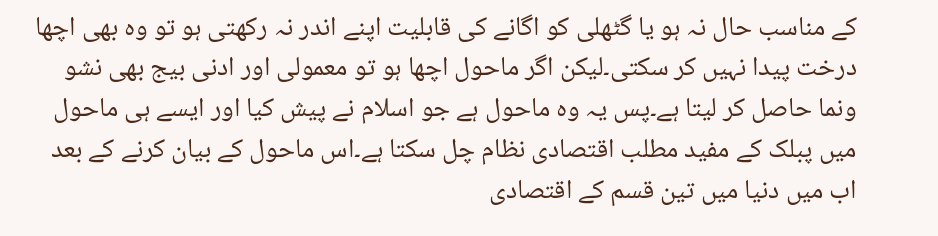کے مناسب حال نہ ہو یا گٹھلی کو اگانے کی قابلیت اپنے اندر نہ رکھتی ہو تو وہ بھی اچھا درخت پیدا نہیں کر سکتی۔لیکن اگر ماحول اچھا ہو تو معمولی اور ادنی بیج بھی نشو ونما حاصل کر لیتا ہے۔پس یہ وہ ماحول ہے جو اسلام نے پیش کیا اور ایسے ہی ماحول میں پبلک کے مفید مطلب اقتصادی نظام چل سکتا ہے۔اس ماحول کے بیان کرنے کے بعد اب میں دنیا میں تین قسم کے اقتصادی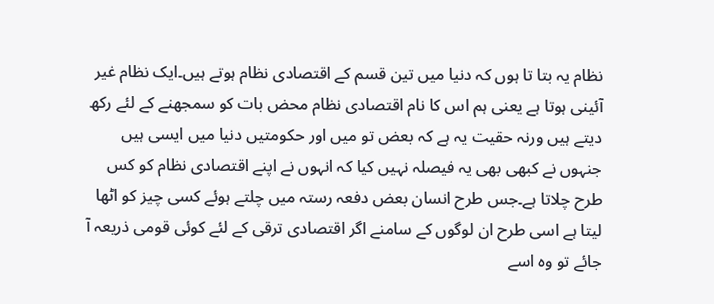نظام یہ بتا تا ہوں کہ دنیا میں تین قسم کے اقتصادی نظام ہوتے ہیں۔ایک نظام غیر آئینی ہوتا ہے یعنی ہم اس کا نام اقتصادی نظام محض بات کو سمجھنے کے لئے رکھ دیتے ہیں ورنہ حقیت یہ ہے کہ بعض تو میں اور حکومتیں دنیا میں ایسی ہیں جنہوں نے کبھی بھی یہ فیصلہ نہیں کیا کہ انہوں نے اپنے اقتصادی نظام کو کس طرح چلاتا ہے۔جس طرح انسان بعض دفعہ رستہ میں چلتے ہوئے کسی چیز کو اٹھا لیتا ہے اسی طرح ان لوگوں کے سامنے اگر اقتصادی ترقی کے لئے کوئی قومی ذریعہ آ جائے تو وہ اسے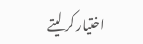اختیار کر لیتے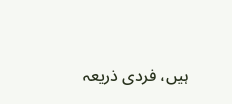ہیں، فردی ذریعہ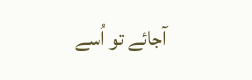آجائے تو اُسے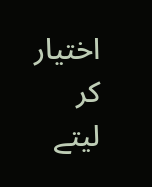اختیار کر لیتے